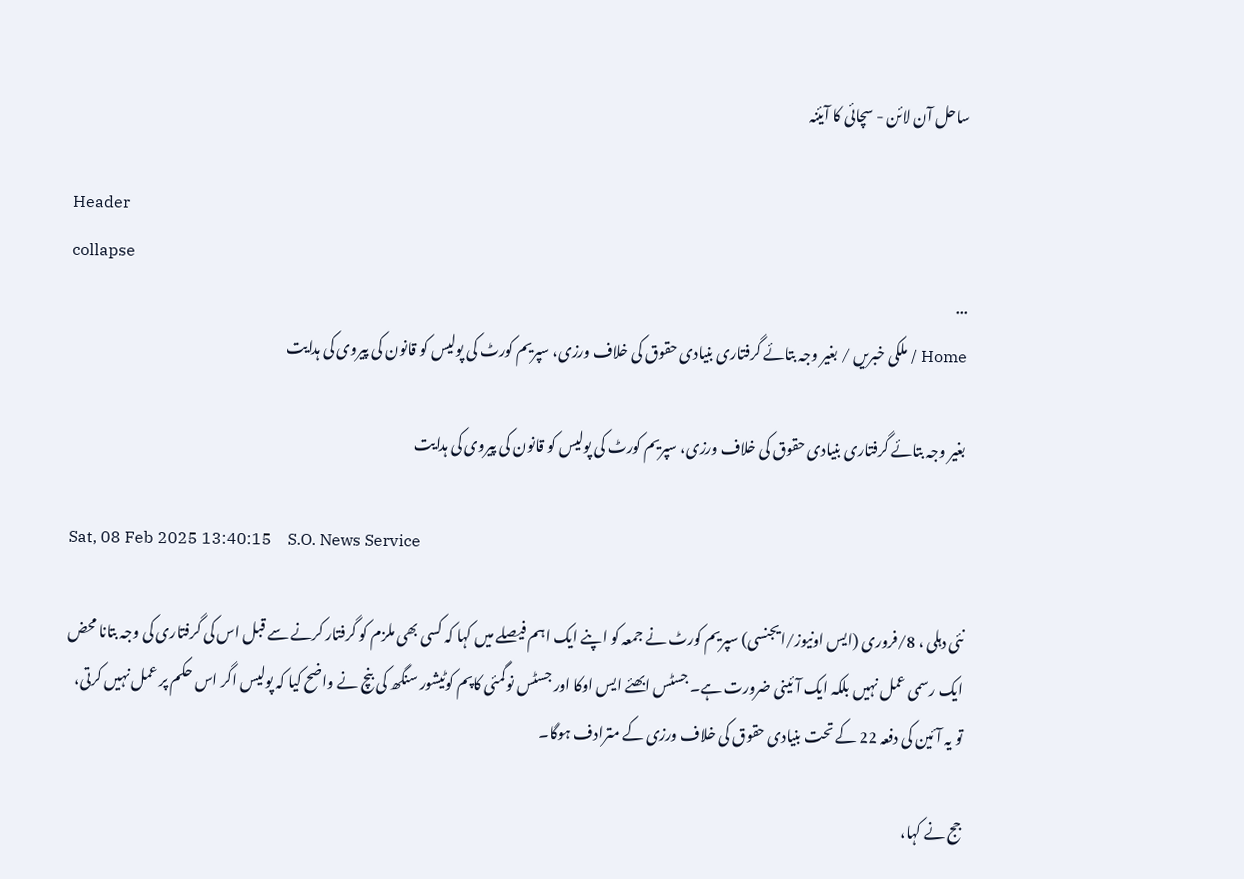ساحل آن لائن - سچائی کا آیئنہ

Header
collapse
...
Home / ملکی خبریں / بغیر وجہ بتائے گرفتاری بنیادی حقوق کی خلاف ورزی، سپریم کورٹ کی پولیس کو قانون کی پیروی کی ہدایت

بغیر وجہ بتائے گرفتاری بنیادی حقوق کی خلاف ورزی، سپریم کورٹ کی پولیس کو قانون کی پیروی کی ہدایت

Sat, 08 Feb 2025 13:40:15    S.O. News Service

نئی دہلی ، 8/فروری (ایس اونیوز/ایجنسی) سپریم کورٹ نے جمعہ کو اپنے ایک اہم فیصلے میں کہا کہ کسی بھی ملزم کو گرفتار کرنے سے قبل اس کی گرفتاری کی وجہ بتانا محض ایک رسمی عمل نہیں بلکہ ایک آئینی ضرورت ہے۔ جسٹس ابھئے ایس اوکا اور جسٹس نوگمئی کاپم کوٹیشور سنگھ کی بنچ نے واضح کیا کہ پولیس اگر اس حکم پر عمل نہیں کرتی، تو یہ آئین کی دفعہ 22 کے تحت بنیادی حقوق کی خلاف ورزی کے مترادف ہوگا۔

جج نے کہا،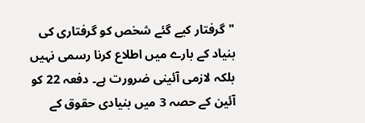"گرفتار کیے گئے شخص کو گرفتاری کی بنیاد کے بارے میں اطلاع کرنا رسمی نہیں بلکہ لازمی آئینی ضرورت ہے۔ دفعہ 22 کو آئین کے حصہ 3 میں بنیادی حقوق کے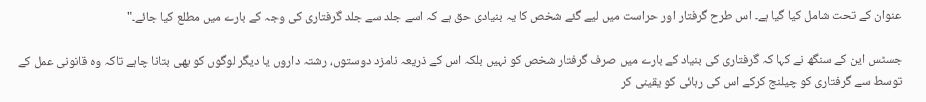عنوان کے تحت شامل کیا گیا ہے۔ اس طرح گرفتار اور حراست میں لیے گئے شخص کا یہ بنیادی حق ہے کہ اسے جلد سے جلد گرفتاری کی وجہ کے بارے میں مطلع کیا جائے۔"

جسٹس این کے سنگھ نے کہا کہ گرفتاری کی بنیاد کے بارے میں صرف گرفتار شخص کو نہیں بلکہ اس کے ذریعہ نامزد دوستوں، رشتہ داروں یا دیگر لوگوں کو بھی بتانا چاہے تاکہ وہ قانونی عمل کے توسط سے گرفتاری کو چیلنج کرکے اس کی رہائی کو یقینی کر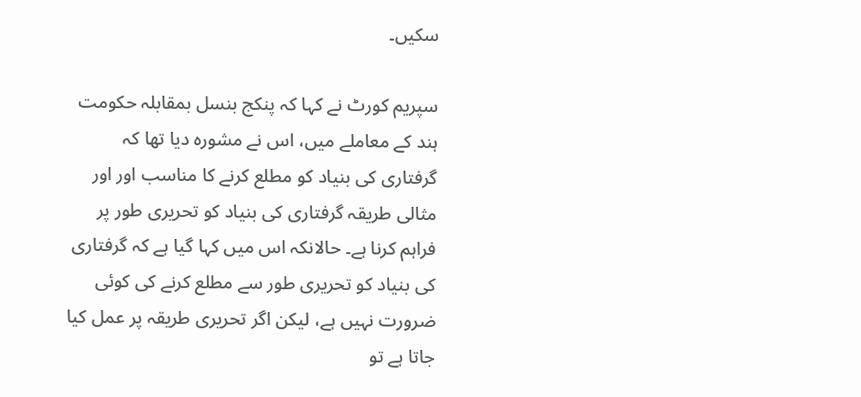سکیں۔

سپریم کورٹ نے کہا کہ پنکج بنسل بمقابلہ حکومت ہند کے معاملے میں، اس نے مشورہ دیا تھا کہ گرفتاری کی بنیاد کو مطلع کرنے کا مناسب اور اور مثالی طریقہ گرفتاری کی بنیاد کو تحریری طور پر فراہم کرنا ہے۔ حالانکہ اس میں کہا گیا ہے کہ گرفتاری کی بنیاد کو تحریری طور سے مطلع کرنے کی کوئی ضرورت نہیں ہے، لیکن اگر تحریری طریقہ پر عمل کیا جاتا ہے تو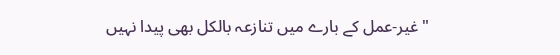"غیر-عمل کے بارے میں تنازعہ بالکل بھی پیدا نہیں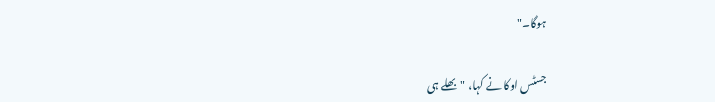ہوگا۔"

جسٹس اوکا نے کہا، "بھلے ہی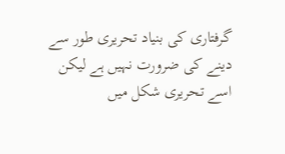گرفتاری کی بنیاد تحریری طور سے دینے کی ضرورت نہیں ہے لیکن اسے تحریری شکل میں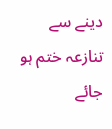دینے سے تنازعہ ختم ہو جائے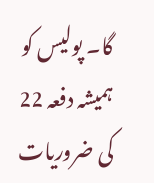گا۔ پولیس کو ہمیشہ دفعہ 22 کی ضروریات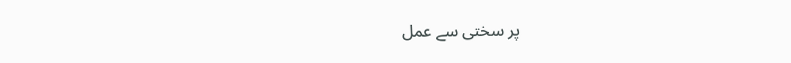پر سختی سے عمل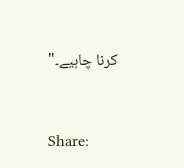کرنا چاہیے۔"


Share: